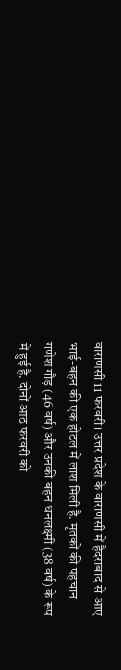वाराणसी 11 फरवरी। उत्तर प्रदेश के वाराणसी में हैदराबाद से आए भाई-बहन की एक होटल में लाश मिली है. मृतकों की पहचान गणेश गौड़ (46 वर्ष) और उनकी बहन धनलक्ष्मी (38 वर्ष) के रूप में हुई है. दोनों आठ फरवरी को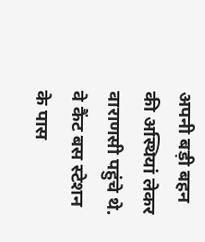अपनी बड़ी बहन की अस्थियां लेकर वाराणसी पहुंचे थे. वे कैंट बस स्टेशन के पास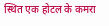स्थित एक होटल के कमरा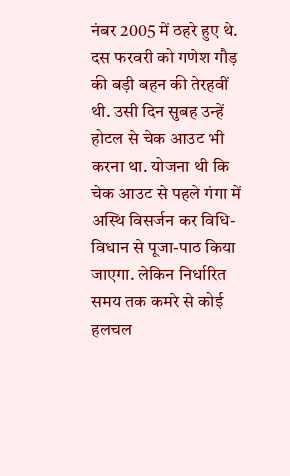नंबर 2005 में ठहरे हुए थे.
दस फरवरी को गणेश गौड़ की बड़ी बहन की तेरहवीं थी. उसी दिन सुबह उन्हें होटल से चेक आउट भी करना था. योजना थी कि चेक आउट से पहले गंगा में अस्थि विसर्जन कर विधि-विधान से पूजा-पाठ किया जाएगा. लेकिन निर्धारित समय तक कमरे से कोई हलचल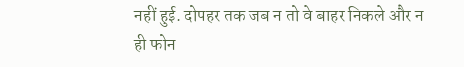नहीं हुई. दोपहर तक जब न तो वे बाहर निकले और न ही फोन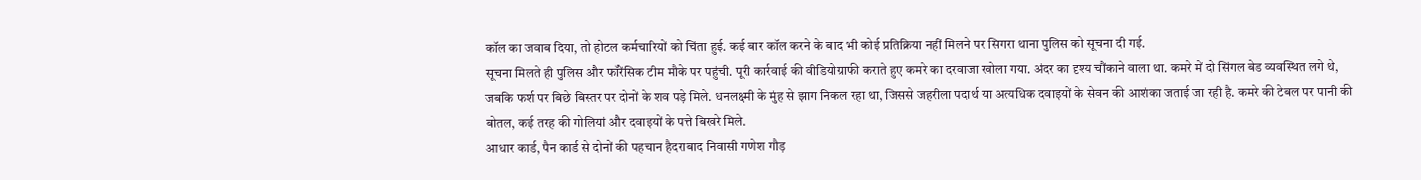कॉल का जवाब दिया, तो होटल कर्मचारियों को चिंता हुई. कई बार कॉल करने के बाद भी कोई प्रतिक्रिया नहीं मिलने पर सिगरा थाना पुलिस को सूचना दी गई.
सूचना मिलते ही पुलिस और फॉरेंसिक टीम मौके पर पहुंची. पूरी कार्रवाई की वीडियोग्राफी कराते हुए कमरे का दरवाजा खोला गया. अंदर का दृश्य चौंकाने वाला था. कमरे में दो सिंगल बेड व्यवस्थित लगे थे, जबकि फर्श पर बिछे बिस्तर पर दोनों के शव पड़े मिले. धनलक्ष्मी के मुंह से झाग निकल रहा था, जिससे जहरीला पदार्थ या अत्यधिक दवाइयों के सेवन की आशंका जताई जा रही है. कमरे की टेबल पर पानी की बोतल, कई तरह की गोलियां और दवाइयों के पत्ते बिखरे मिले.
आधार कार्ड, पैन कार्ड से दोनों की पहचान हैदराबाद निवासी गणेश गौड़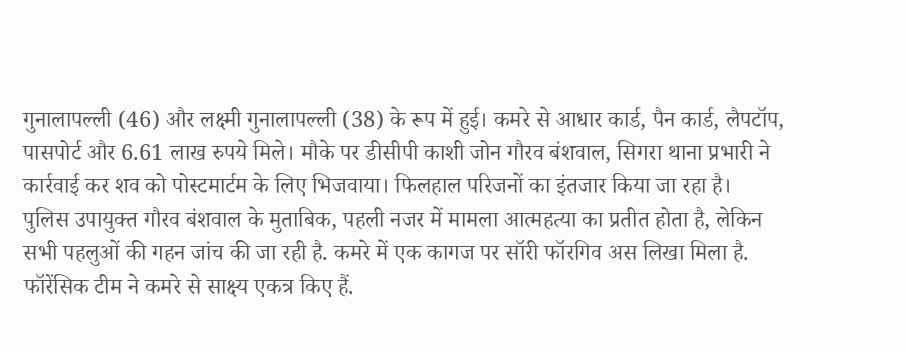गुनालापल्ली (46) और लक्ष्मी गुनालापल्ली (38) के रूप में हुई। कमरे से आधार कार्ड, पैन कार्ड, लैपटॉप, पासपोर्ट और 6.61 लाख रुपये मिले। मौके पर डीसीपी काशी जोन गौरव बंशवाल, सिगरा थाना प्रभारी ने कार्रवाई कर शव को पोस्टमार्टम के लिए भिजवाया। फिलहाल परिजनों का इंतजार किया जा रहा है।
पुलिस उपायुक्त गौरव बंशवाल के मुताबिक, पहली नजर में मामला आत्महत्या का प्रतीत होता है, लेकिन सभी पहलुओं की गहन जांच की जा रही है. कमरे में एक कागज पर सॉरी फॉरगिव अस लिखा मिला है. फॉरेंसिक टीम ने कमरे से साक्ष्य एकत्र किए हैं.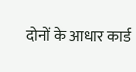दोनों के आधार कार्ड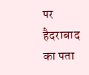पर हैदराबाद का पता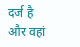दर्ज है और वहां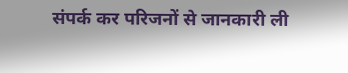संपर्क कर परिजनों से जानकारी ली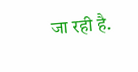जा रही है.